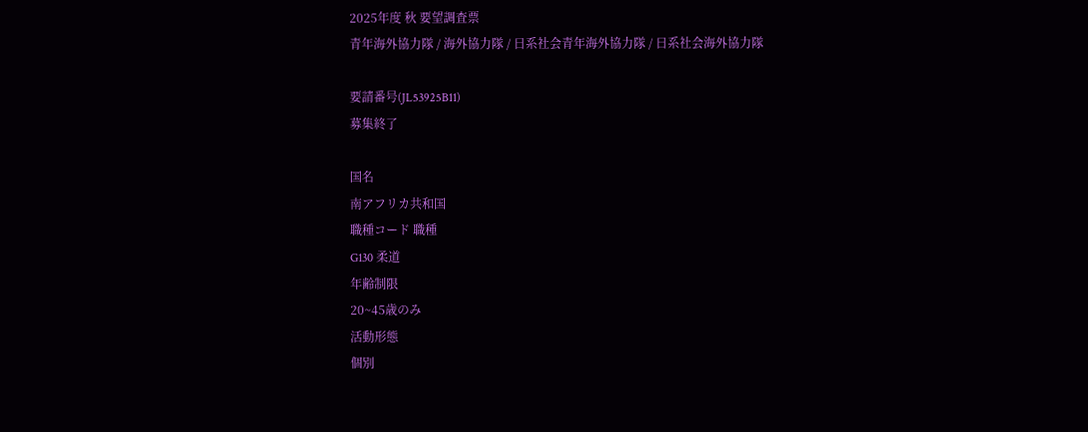2025年度 秋 要望調査票
青年海外協力隊 / 海外協力隊 / 日系社会青年海外協力隊 / 日系社会海外協力隊

要請番号(JL53925B11)
募集終了

国名
南アフリカ共和国
職種コード 職種
G130 柔道
年齢制限
20~45歳のみ
活動形態
個別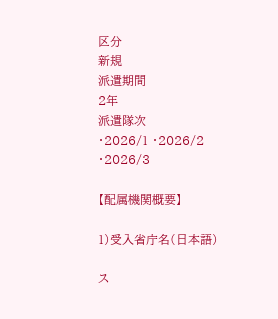区分
新規
派遣期間
2年
派遣隊次
・2026/1 ・2026/2 ・2026/3

【配属機関概要】

1)受入省庁名(日本語)

ス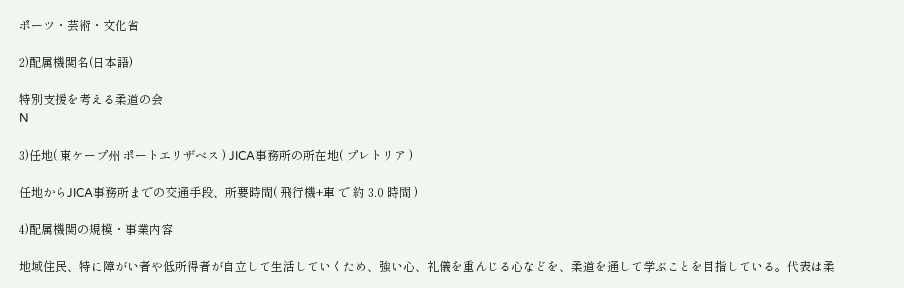ポーツ・芸術・文化省

2)配属機関名(日本語)

特別支援を考える柔道の会
N

3)任地( 東ケープ州 ポートエリザベス ) JICA事務所の所在地( プレトリア )

任地からJICA事務所までの交通手段、所要時間( 飛行機+車 で 約 3.0 時間 )

4)配属機関の規模・事業内容

地域住民、特に障がい者や低所得者が自立して生活していくため、強い心、礼儀を重んじる心などを、柔道を通して学ぶことを目指している。代表は柔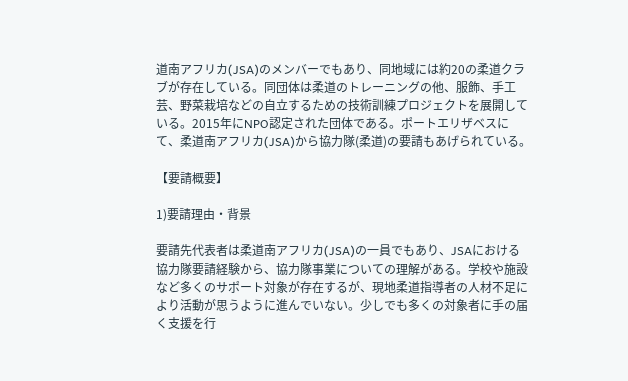道南アフリカ(JSA)のメンバーでもあり、同地域には約20の柔道クラブが存在している。同団体は柔道のトレーニングの他、服飾、手工芸、野菜栽培などの自立するための技術訓練プロジェクトを展開している。2015年にNPO認定された団体である。ポートエリザベスにて、柔道南アフリカ(JSA)から協力隊(柔道)の要請もあげられている。

【要請概要】

1)要請理由・背景

要請先代表者は柔道南アフリカ(JSA)の一員でもあり、JSAにおける協力隊要請経験から、協力隊事業についての理解がある。学校や施設など多くのサポート対象が存在するが、現地柔道指導者の人材不足により活動が思うように進んでいない。少しでも多くの対象者に手の届く支援を行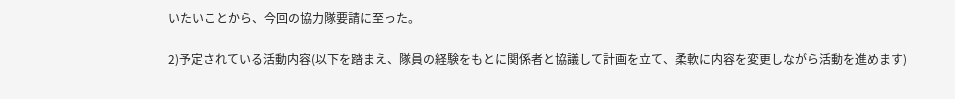いたいことから、今回の協力隊要請に至った。

2)予定されている活動内容(以下を踏まえ、隊員の経験をもとに関係者と協議して計画を立て、柔軟に内容を変更しながら活動を進めます)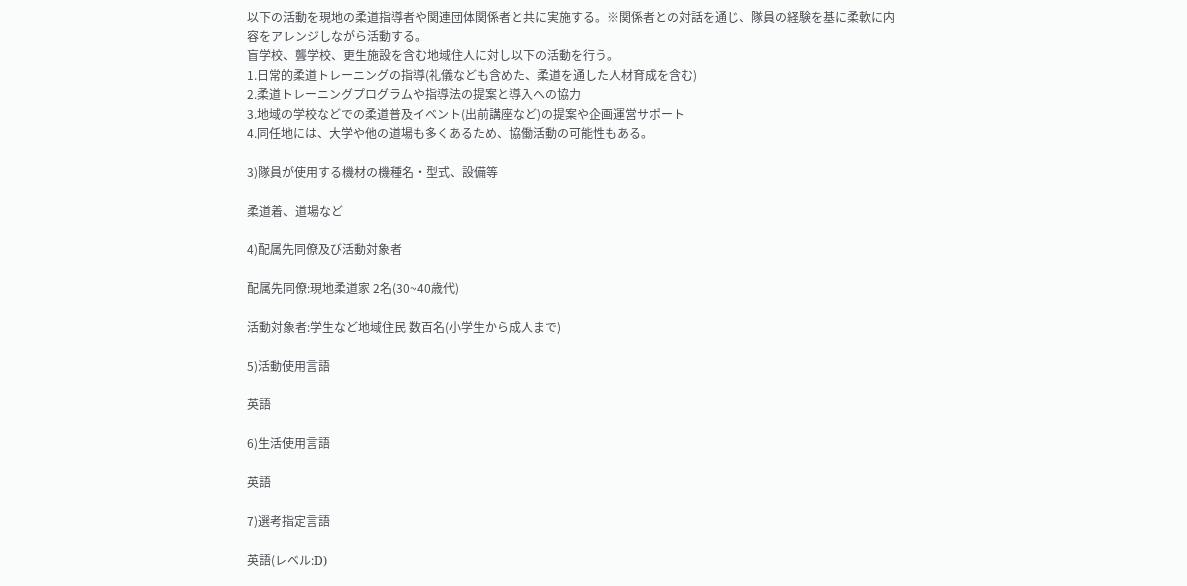以下の活動を現地の柔道指導者や関連団体関係者と共に実施する。※関係者との対話を通じ、隊員の経験を基に柔軟に内容をアレンジしながら活動する。
盲学校、聾学校、更生施設を含む地域住人に対し以下の活動を行う。
1.日常的柔道トレーニングの指導(礼儀なども含めた、柔道を通した人材育成を含む)
2.柔道トレーニングプログラムや指導法の提案と導入への協力
3.地域の学校などでの柔道普及イベント(出前講座など)の提案や企画運営サポート
4.同任地には、大学や他の道場も多くあるため、協働活動の可能性もある。

3)隊員が使用する機材の機種名・型式、設備等

柔道着、道場など

4)配属先同僚及び活動対象者

配属先同僚:現地柔道家 2名(30~40歳代)

活動対象者:学生など地域住民 数百名(小学生から成人まで)

5)活動使用言語

英語

6)生活使用言語

英語

7)選考指定言語

英語(レベル:D)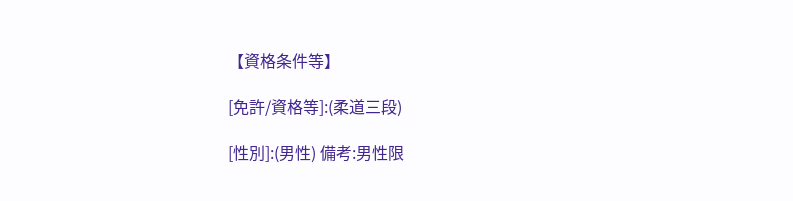【資格条件等】

[免許/資格等]:(柔道三段)

[性別]:(男性) 備考:男性限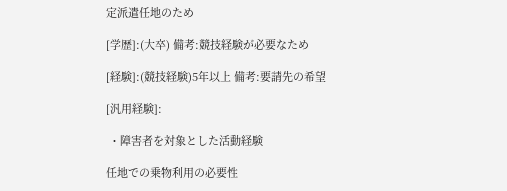定派遣任地のため

[学歴]:(大卒) 備考:競技経験が必要なため

[経験]:(競技経験)5年以上 備考:要請先の希望

[汎用経験]:

 ・障害者を対象とした活動経験

任地での乗物利用の必要性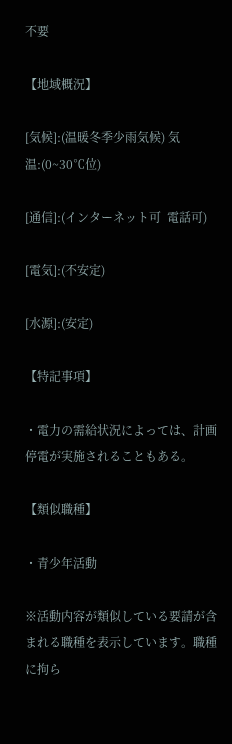不要

【地域概況】

[気候]:(温暖冬季少雨気候) 気温:(0~30℃位)

[通信]:(インターネット可  電話可)

[電気]:(不安定)

[水源]:(安定)

【特記事項】

・電力の需給状況によっては、計画停電が実施されることもある。

【類似職種】

・青少年活動

※活動内容が類似している要請が含まれる職種を表示しています。職種に拘ら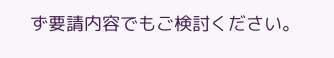ず要請内容でもご検討ください。